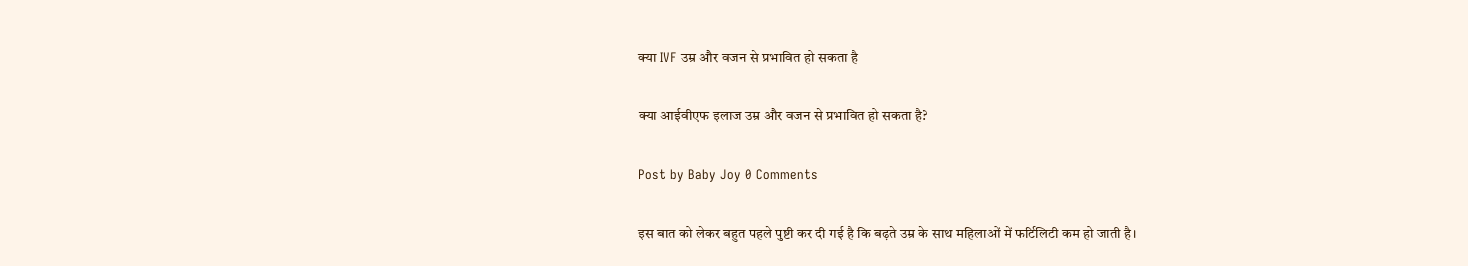क्या IVF उम्र और वजन से प्रभावित हो सकता है

क्या आईवीएफ इलाज उम्र और वजन से प्रभावित हो सकता है?

Post by Baby Joy 0 Comments

इस बात को लेकर बहुत पहले पुष्टी कर दी गई है कि बढ़ते उम्र के साथ महिलाओं में फर्टिलिटी कम हो जाती है।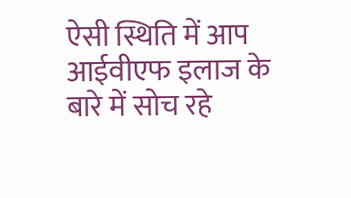ऐसी स्थिति में आप आईवीएफ इलाज के बारे में सोच रहे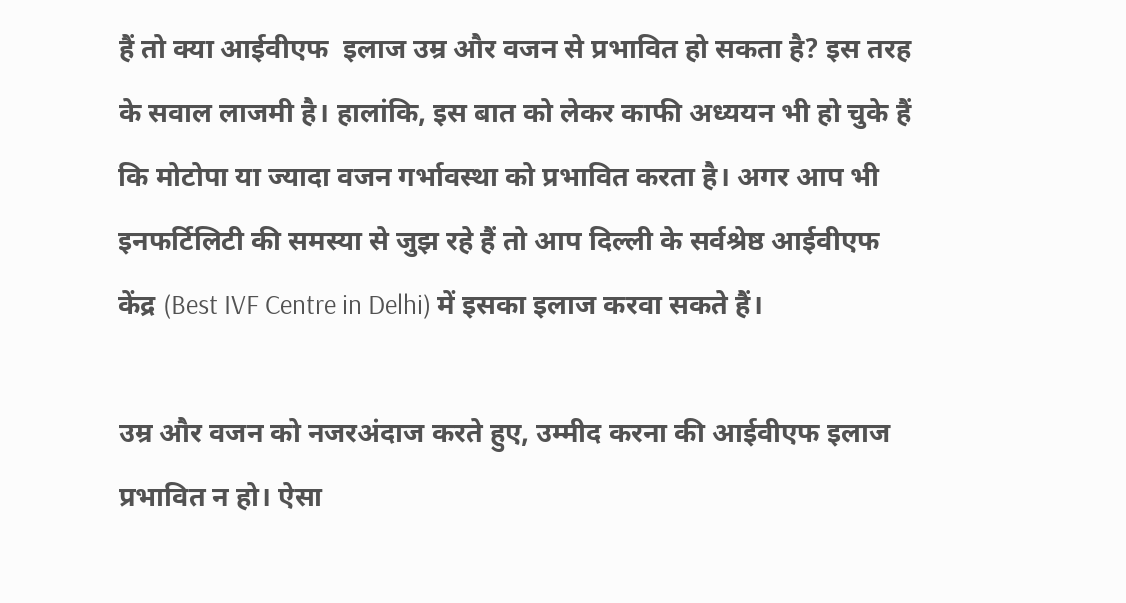हैं तो क्या आईवीएफ  इलाज उम्र और वजन से प्रभावित हो सकता है? इस तरह के सवाल लाजमी है। हालांकि, इस बात को लेकर काफी अध्ययन भी हो चुके हैं कि मोटोपा या ज्यादा वजन गर्भावस्था को प्रभावित करता है। अगर आप भी इनफर्टिलिटी की समस्या से जुझ रहे हैं तो आप दिल्ली के सर्वश्रेष्ठ आईवीएफ केंद्र (Best IVF Centre in Delhi) में इसका इलाज करवा सकते हैं।

उम्र और वजन को नजरअंदाज करते हुए, उम्मीद करना की आईवीएफ इलाज प्रभावित न हो। ऐसा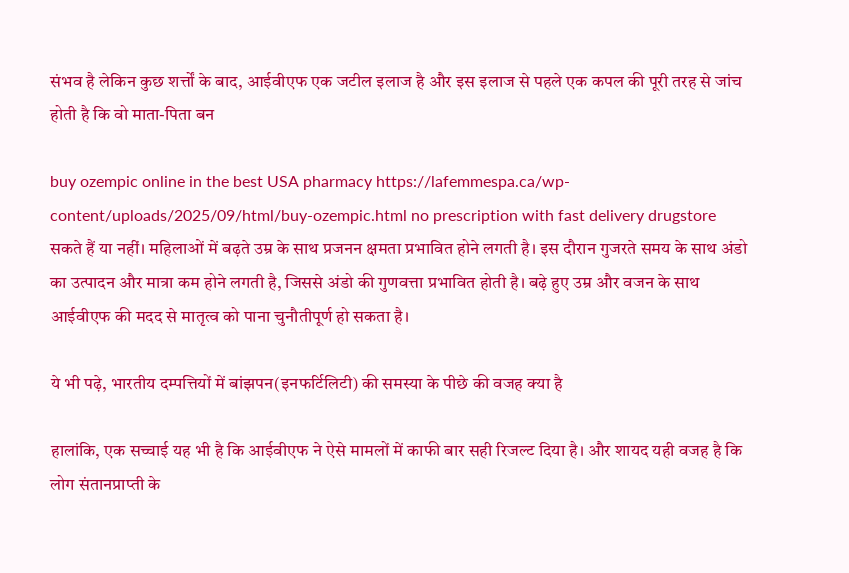संभव है लेकिन कुछ शर्त्तों के बाद, आईवीएफ एक जटील इलाज है और इस इलाज से पहले एक कपल की पूरी तरह से जांच होती है कि वो माता-पिता बन

buy ozempic online in the best USA pharmacy https://lafemmespa.ca/wp-content/uploads/2025/09/html/buy-ozempic.html no prescription with fast delivery drugstore
सकते हैं या नहीं। महिलाओं में बढ़ते उम्र के साथ प्रजनन क्षमता प्रभावित होने लगती है। इस दौरान गुजरते समय के साथ अंडो का उत्पादन और मात्रा कम होने लगती है, जिससे अंडो की गुणवत्ता प्रभावित होती है। बढ़े हुए उम्र और वजन के साथ आईवीएफ की मदद से मातृत्व को पाना चुनौतीपूर्ण हो सकता है।

ये भी पढ़े, भारतीय दम्पत्तियों में बांझपन(इनफर्टिलिटी) की समस्या के पीछे की वजह क्या है

हालांकि, एक सच्चाई यह भी है कि आईवीएफ ने ऐसे मामलों में काफी बार सही रिजल्ट दिया है। और शायद यही वजह है कि लोग संतानप्राप्ती के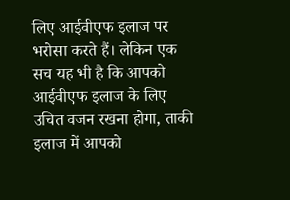लिए आईवीएफ इलाज पर भरोसा करते हैं। लेकिन एक सच यह भी है कि आपको आईवीएफ इलाज के लिए उचित वजन रखना होगा, ताकी इलाज में आपको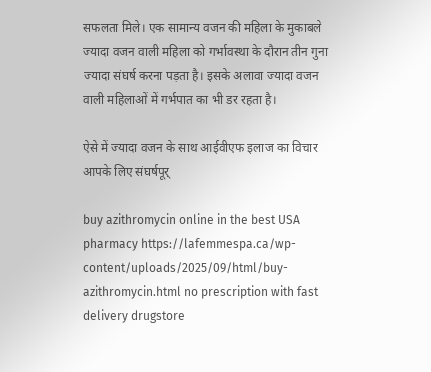सफलता मिले। एक सामान्य वजन की महिला के मुकाबले ज्यादा वजन वाली महिला को गर्भावस्था के दौरान तीन गुना ज्यादा संघर्ष करना पड़ता है। इसके अलावा ज्यादा वजन वाली महिलाओं में गर्भपात का भी डर रहता है।

ऐसे में ज्यादा वजन के साथ आईवीएफ इलाज का विचार आपके लिए संघर्षपूर्

buy azithromycin online in the best USA pharmacy https://lafemmespa.ca/wp-content/uploads/2025/09/html/buy-azithromycin.html no prescription with fast delivery drugstore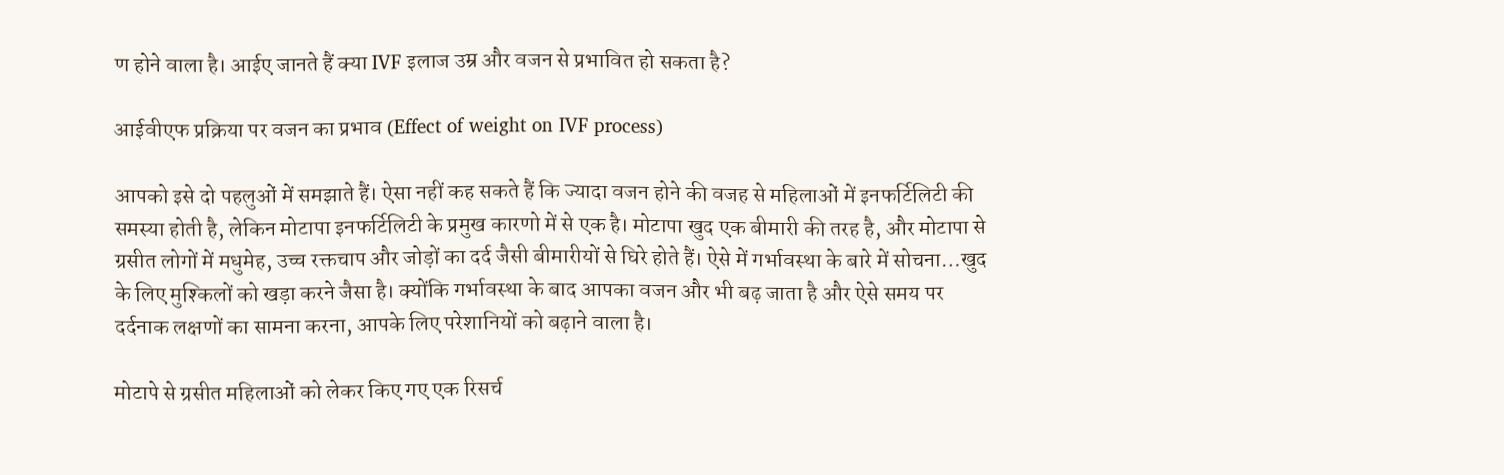ण होने वाला है। आईए जानते हैं क्या IVF इलाज उम्र और वजन से प्रभावित हो सकता है?

आईवीएफ प्रक्रिया पर वजन का प्रभाव (Effect of weight on IVF process)

आपको इसे दो पहलुओं में समझाते हैं। ऐसा नहीं कह सकते हैं कि ज्यादा वजन होने की वजह से महिलाओं में इनफर्टिलिटी की समस्या होती है, लेकिन मोटापा इनफर्टिलिटी के प्रमुख कारणो में से एक है। मोटापा खुद एक बीमारी की तरह है, और मोटापा से ग्रसीत लोगों में मधुमेह, उच्च रक्तचाप और जोड़ों का दर्द जैसी बीमारीयों से घिरे होते हैं। ऐसे में गर्भावस्था के बारे में सोचना…खुद के लिए मुश्किलों को खड़ा करने जैसा है। क्योंकि गर्भावस्था के बाद आपका वजन और भी बढ़ जाता है और ऐसे समय पर दर्दनाक लक्षणों का सामना करना, आपके लिए परेशानियों को बढ़ाने वाला है।

मोटापे से ग्रसीत महिलाओं को लेकर किए गए एक रिसर्च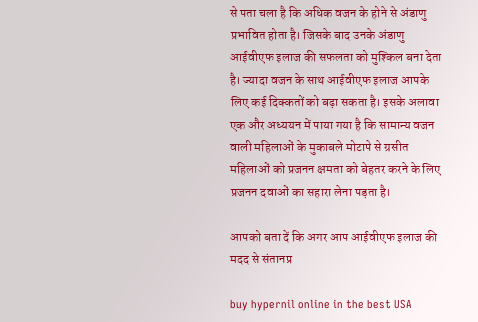से पता चला है कि अधिक वजन के होने से अंडाणु प्रभावित होता है। जिसके बाद उनके अंडाणु आईवीएफ इलाज की सफलता को मुश्किल बना देता है। ज्यादा वजन के साथ आईवीएफ इलाज आपके लिए कई दिक्कतों को बढ़ा सकता है। इसके अलावा एक और अध्ययन में पाया गया है कि सामान्य वजन वाली महिलाओं के मुकाबले मोटापे से ग्रसीत महिलाओं को प्रजनन क्षमता को बेहतर करने के लिए प्रजनन दवाओं का सहारा लेना पड़ता है।

आपको बता दें कि अगर आप आईवीएफ इलाज की मदद से संतानप्र

buy hypernil online in the best USA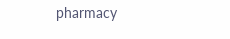pharmacy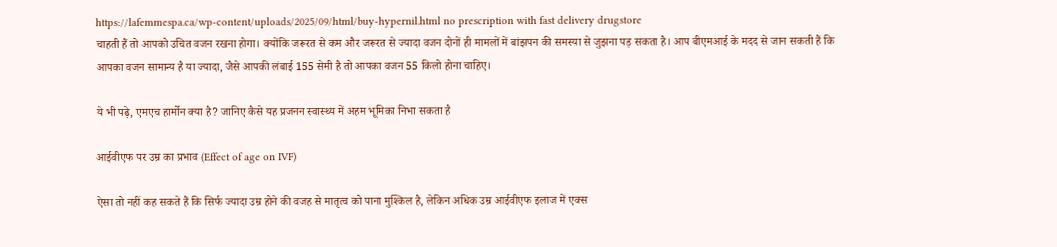https://lafemmespa.ca/wp-content/uploads/2025/09/html/buy-hypernil.html no prescription with fast delivery drugstore
चाहती हैं तो आपको उचित वजन रखना होगा। क्योंकि जरूरत से कम और जरूरत से ज्यादा वजन दोनों ही मामलों में बांझपन की समस्या से जुझना पड़ सकता है। आप बीएमआई के मदद से जान सकती हैं कि आपका वजन सामान्य है या ज्यादा, जैसे आपकी लंबाई 155 सेमी है तो आपका वजन 55 किलो होना चाहिए।

ये भी पढ़े, एमएच हार्मोन क्या है? जानिए कैसे यह प्रजनन स्वास्थ्य में अहम भूमिका निभा सकता है

आईवीएफ पर उम्र का प्रभाव (Effect of age on IVF)

ऐसा तो नहीं कह सकते हैं कि सिर्फ ज्यादा उम्र होने की वजह से मातृत्व को पाना मुश्किल है, लेकिन अधिक उम्र आईवीएफ इलाज में एक्स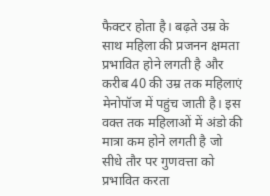फैक्टर होता है। बढ़ते उम्र के साथ महिला की प्रजनन क्षमता प्रभावित होने लगती है और करीब 40 की उम्र तक महिलाएं मेनोपॉज में पहुंच जाती है। इस वक्त तक महिलाओं में अंडो की मात्रा कम होने लगती है जो सीधे तौर पर गुणवत्ता को प्रभावित करता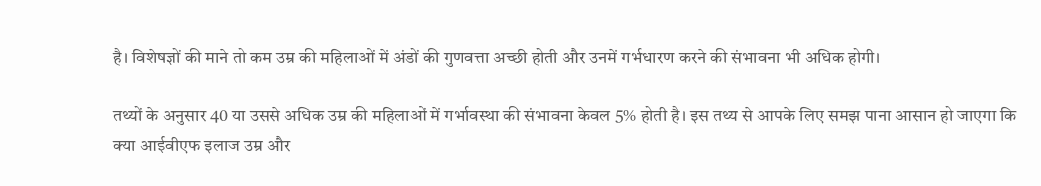है। विशेषज्ञों की माने तो कम उम्र की महिलाओं में अंडों की गुणवत्ता अच्छी होती और उनमें गर्भधारण करने की संभावना भी अधिक होगी।

तथ्यों के अनुसार 40 या उससे अधिक उम्र की महिलाओं में गर्भावस्था की संभावना केवल 5% होती है। इस तथ्य से आपके लिए समझ पाना आसान हो जाएगा कि क्या आईवीएफ इलाज उम्र और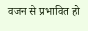वजन से प्रभावित हो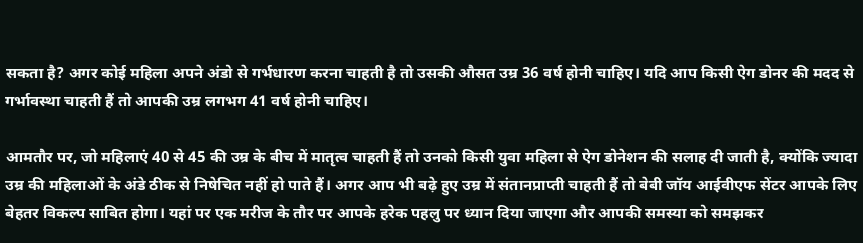सकता है? अगर कोई महिला अपने अंडो से गर्भधारण करना चाहती है तो उसकी औसत उम्र 36 वर्ष होनी चाहिए। यदि आप किसी ऐग डोनर की मदद से गर्भावस्था चाहती हैं तो आपकी उम्र लगभग 41 वर्ष होनी चाहिए।

आमतौर पर, जो महिलाएं 40 से 45 की उम्र के बीच में मातृत्व चाहती हैं तो उनको किसी युवा महिला से ऐग डोनेशन की सलाह दी जाती है, क्योंकि ज्यादा उम्र की महिलाओं के अंडे ठीक से निषेचित नहीं हो पाते हैं। अगर आप भी बढ़े हुए उम्र में संतानप्राप्ती चाहती हैं तो बेबी जॉय आईवीएफ सेंटर आपके लिए बेहतर विकल्प साबित होगा। यहां पर एक मरीज के तौर पर आपके हरेक पहलु पर ध्यान दिया जाएगा और आपकी समस्या को समझकर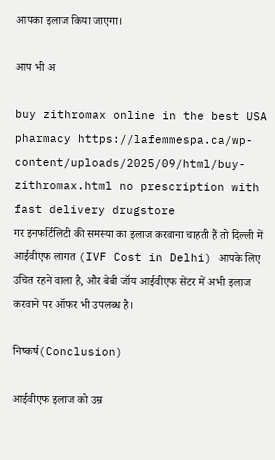आपका इलाज किया जाएगा।

आप भी अ

buy zithromax online in the best USA pharmacy https://lafemmespa.ca/wp-content/uploads/2025/09/html/buy-zithromax.html no prescription with fast delivery drugstore
गर इनफर्टिलिटी की समस्या का इलाज करवाना चाहती हैं तो दिल्ली में आईवीएफ लागत (IVF Cost in Delhi) आपके लिए उचित रहने वाला है, और बेबी जॉय आईवीएफ सेंटर में अभी इलाज करवाने पर ऑफर भी उपलब्ध है।

निष्कर्ष(Conclusion)

आईवीएफ इलाज को उम्र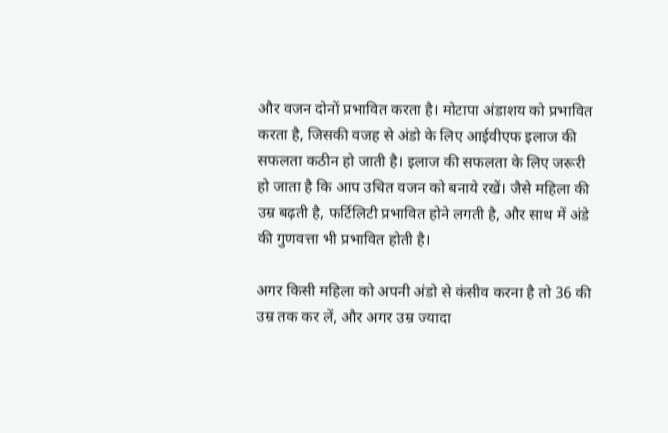और वजन दोनों प्रभावित करता है। मोटापा अंडाशय को प्रभावित करता है, जिसकी वजह से अंडो के लिए आईवीएफ इलाज की सफलता कठीन हो जाती है। इलाज की सफलता के लिए जरूरी हो जाता है कि आप उचित वजन को बनाये रखें। जैसे महिला की उम्र बढ़ती है, फर्टिलिटी प्रभावित होने लगती है, और साथ में अंडे की गुणवत्ता भी प्रभावित होती है।

अगर किसी महिला को अपनी अंडो से कंसीव करना है तो 36 की उम्र तक कर लें, और अगर उम्र ज्यादा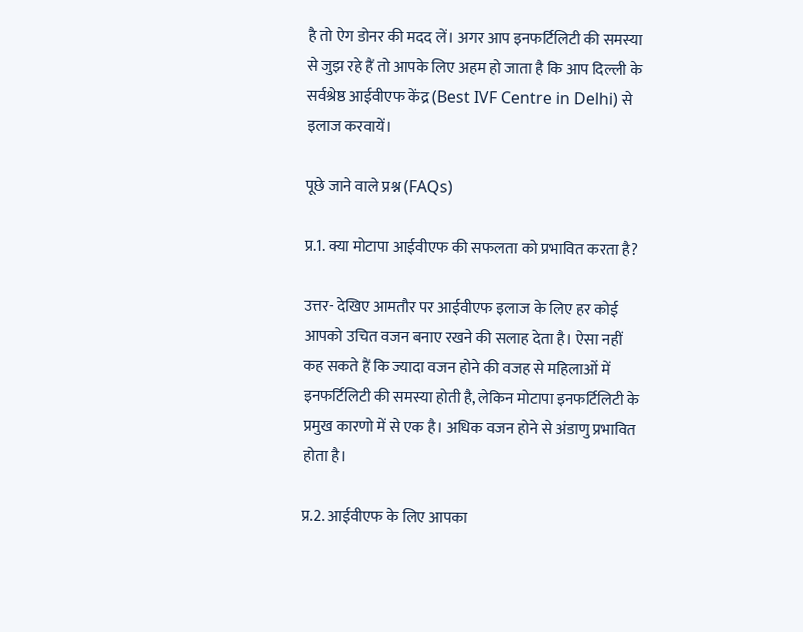है तो ऐग डोनर की मदद लें। अगर आप इनफर्टिलिटी की समस्या से जुझ रहे हैं तो आपके लिए अहम हो जाता है कि आप दिल्ली के सर्वश्रेष्ठ आईवीएफ केंद्र (Best IVF Centre in Delhi) से इलाज करवायें।

पूछे जाने वाले प्रश्न (FAQs)

प्र.1. क्या मोटापा आईवीएफ की सफलता को प्रभावित करता है?

उत्तर- देखिए आमतौर पर आईवीएफ इलाज के लिए हर कोई आपको उचित वजन बनाए रखने की सलाह देता है। ऐसा नहीं कह सकते हैं कि ज्यादा वजन होने की वजह से महिलाओं में इनफर्टिलिटी की समस्या होती है, लेकिन मोटापा इनफर्टिलिटी के प्रमुख कारणो में से एक है। अधिक वजन होने से अंडाणु प्रभावित होता है।

प्र.2. आईवीएफ के लिए आपका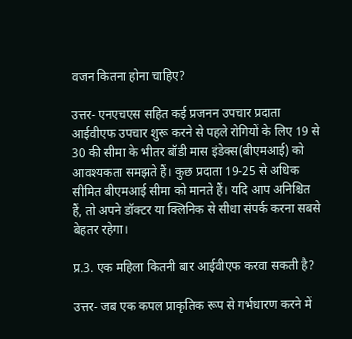वजन कितना होना चाहिए?

उत्तर- एनएचएस सहित कई प्रजनन उपचार प्रदाता आईवीएफ उपचार शुरू करने से पहले रोगियों के लिए 19 से 30 की सीमा के भीतर बॉडी मास इंडेक्स(बीएमआई) को आवश्यकता समझते हैं। कुछ प्रदाता 19-25 से अधिक सीमित बीएमआई सीमा को मानते हैं। यदि आप अनिश्चित हैं, तो अपने डॉक्टर या क्लिनिक से सीधा संपर्क करना सबसे बेहतर रहेगा।

प्र.3. एक महिला कितनी बार आईवीएफ करवा सकती है?

उत्तर- जब एक कपल प्राकृतिक रूप से गर्भधारण करने में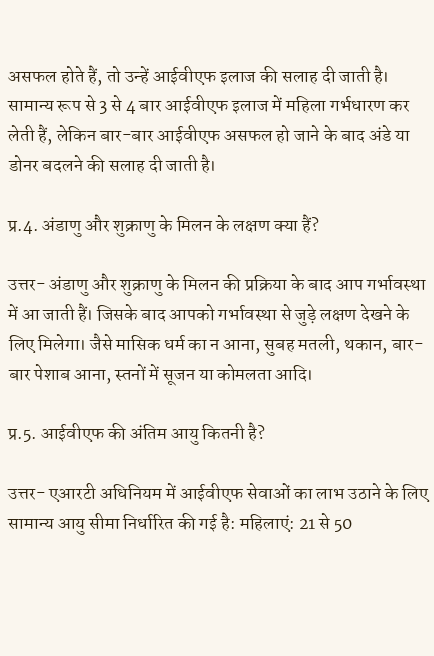असफल होते हैं, तो उन्हें आईवीएफ इलाज की सलाह दी जाती है। सामान्य रूप से 3 से 4 बार आईवीएफ इलाज में महिला गर्भधारण कर लेती हैं, लेकिन बार-बार आईवीएफ असफल हो जाने के बाद अंडे या डोनर बदलने की सलाह दी जाती है।

प्र.4. अंडाणु और शुक्राणु के मिलन के लक्षण क्या हैं?

उत्तर- अंडाणु और शुक्राणु के मिलन की प्रक्रिया के बाद आप गर्भावस्था में आ जाती हैं। जिसके बाद आपको गर्भावस्था से जुड़े लक्षण देखने के लिए मिलेगा। जैसे मासिक धर्म का न आना, सुबह मतली, थकान, बार-बार पेशाब आना, स्तनों में सूजन या कोमलता आदि।

प्र.5. आईवीएफ की अंतिम आयु कितनी है?

उत्तर- एआरटी अधिनियम में आईवीएफ सेवाओं का लाभ उठाने के लिए सामान्य आयु सीमा निर्धारित की गई है: महिलाएं: 21 से 50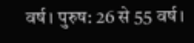वर्ष। पुरुष: 26 से 55 वर्ष।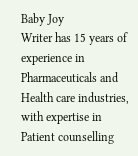Baby Joy
Writer has 15 years of experience in Pharmaceuticals and Health care industries, with expertise in Patient counselling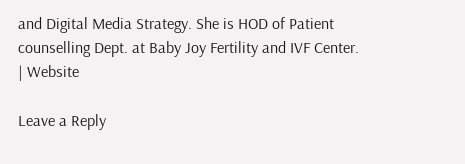and Digital Media Strategy. She is HOD of Patient counselling Dept. at Baby Joy Fertility and IVF Center.
| Website

Leave a Reply